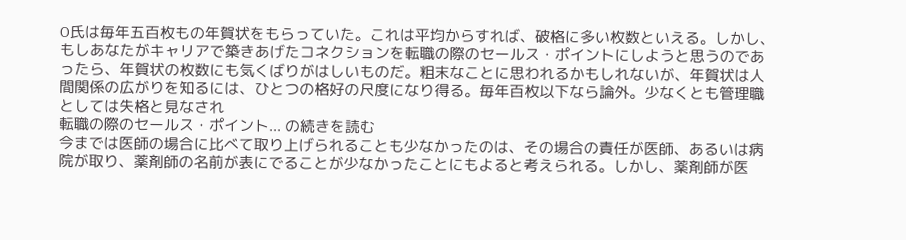O氏は毎年五百枚もの年賀状をもらっていた。これは平均からすれば、破格に多い枚数といえる。しかし、もしあなたがキャリアで築きあげたコネクションを転職の際のセールス・ポイントにしようと思うのであったら、年賀状の枚数にも気くばりがはしいものだ。粗末なことに思われるかもしれないが、年賀状は人間関係の広がりを知るには、ひとつの格好の尺度になり得る。毎年百枚以下なら論外。少なくとも管理職としては失格と見なされ
転職の際のセールス・ポイント... の続きを読む
今までは医師の場合に比べて取り上げられることも少なかったのは、その場合の責任が医師、あるいは病院が取り、薬剤師の名前が表にでることが少なかったことにもよると考えられる。しかし、薬剤師が医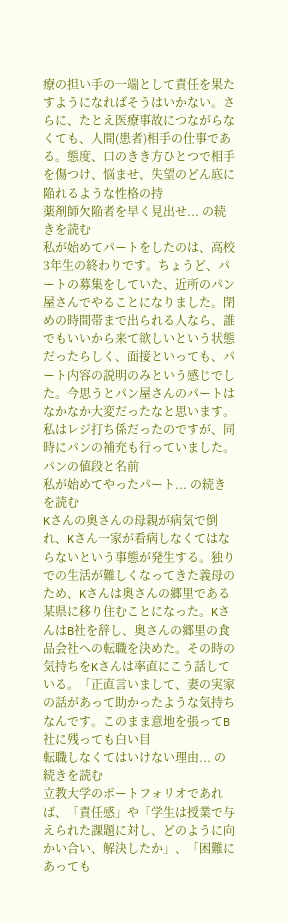療の担い手の一端として責任を果たすようになればそうはいかない。さらに、たとえ医療事故につながらなくても、人間(患者)相手の仕事である。態度、口のきき方ひとつで相手を傷つけ、悩ませ、失望のどん底に陥れるような性格の持
薬剤師欠陥者を早く見出せ... の続きを読む
私が始めてパートをしたのは、高校3年生の終わりです。ちょうど、パートの募集をしていた、近所のパン屋さんでやることになりました。閉めの時間帯まで出られる人なら、誰でもいいから来て欲しいという状態だったらしく、面接といっても、パート内容の説明のみという感じでした。今思うとパン屋さんのパートはなかなか大変だったなと思います。私はレジ打ち係だったのですが、同時にパンの補充も行っていました。パンの値段と名前
私が始めてやったパート... の続きを読む
Kさんの奥さんの母親が病気で倒れ、Kさん一家が看病しなくてはならないという事態が発生する。独りでの生活が難しくなってきた義母のため、Kさんは奥さんの郷里である某県に移り住むことになった。KさんはB社を辞し、奥さんの郷里の食品会社への転職を決めた。その時の気持ちをKさんは率直にこう話している。「正直言いまして、妻の実家の話があって助かったような気持ちなんです。このまま意地を張ってB社に残っても白い目
転職しなくてはいけない理由... の続きを読む
立教大学のポートフォリオであれば、「責任感」や「学生は授業で与えられた課題に対し、どのように向かい合い、解決したか」、「困難にあっても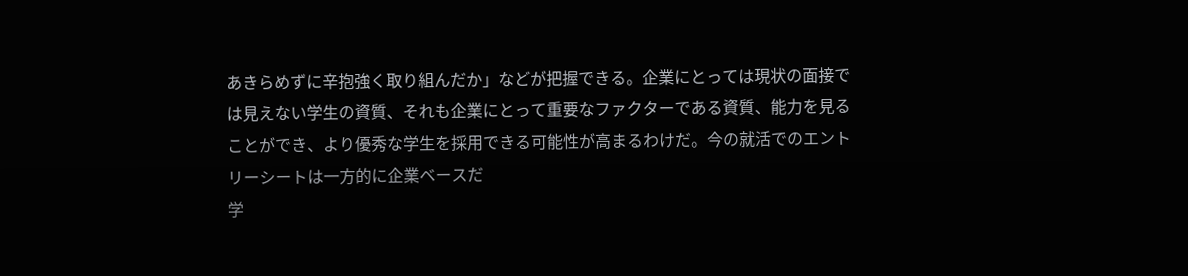あきらめずに辛抱強く取り組んだか」などが把握できる。企業にとっては現状の面接では見えない学生の資質、それも企業にとって重要なファクターである資質、能力を見ることができ、より優秀な学生を採用できる可能性が高まるわけだ。今の就活でのエントリーシートは一方的に企業ベースだ
学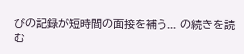びの記録が短時間の面接を補う... の続きを読む